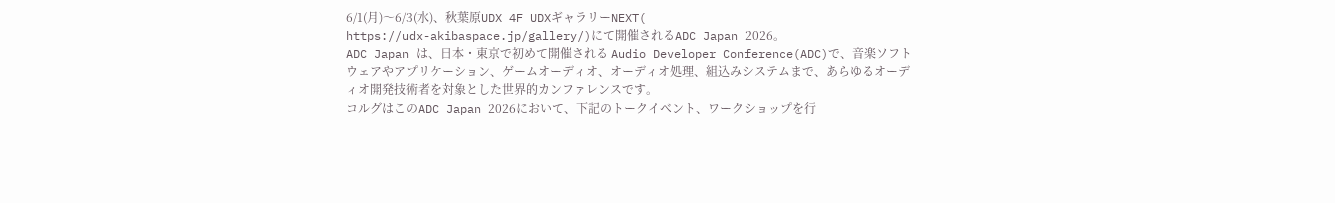6/1(月)〜6/3(水)、秋葉原UDX 4F UDXギャラリーNEXT(
https://udx-akibaspace.jp/gallery/)にて開催されるADC Japan 2026。
ADC Japan は、日本・東京で初めて開催される Audio Developer Conference(ADC)で、音楽ソフトウェアやアプリケーション、ゲームオーディオ、オーディオ処理、組込みシステムまで、あらゆるオーディオ開発技術者を対象とした世界的カンファレンスです。
コルグはこのADC Japan 2026において、下記のトークイベント、ワークショップを行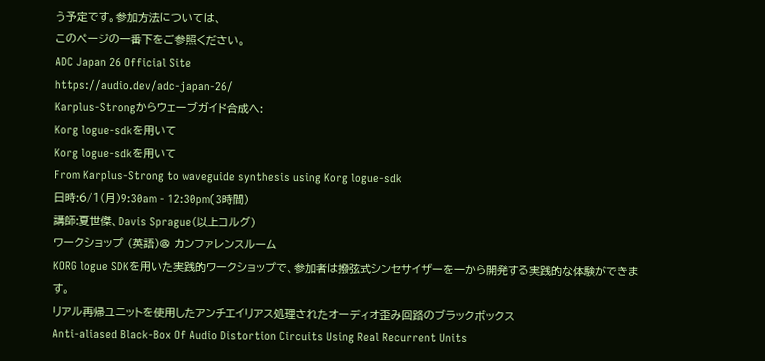う予定です。参加方法については、
このページの一番下をご参照ください。
ADC Japan 26 Official Site
https://audio.dev/adc-japan-26/
Karplus-Strongからウェーブガイド合成へ:
Korg logue-sdkを用いて
Korg logue-sdkを用いて
From Karplus-Strong to waveguide synthesis using Korg logue-sdk
日時:6/1(月)9:30am - 12:30pm(3時間)
講師:夏世傑、Davis Sprague(以上コルグ)
ワークショップ (英語)@ カンファレンスルーム
KORG logue SDKを用いた実践的ワークショップで、参加者は撥弦式シンセサイザーを一から開発する実践的な体験ができます。
リアル再帰ユニットを使用したアンチエイリアス処理されたオーディオ歪み回路のブラックボックス
Anti-aliased Black-Box Of Audio Distortion Circuits Using Real Recurrent Units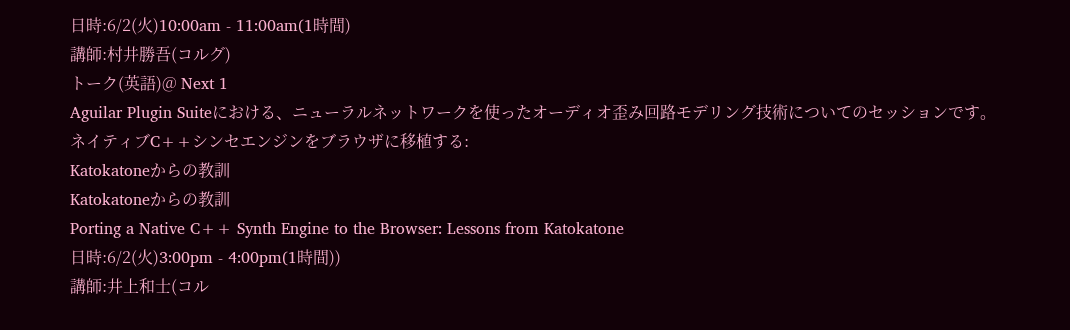日時:6/2(火)10:00am - 11:00am(1時間)
講師:村井勝吾(コルグ)
トーク(英語)@ Next 1
Aguilar Plugin Suiteにおける、ニューラルネットワークを使ったオーディオ歪み回路モデリング技術についてのセッションです。
ネイティブC++シンセエンジンをブラウザに移植する:
Katokatoneからの教訓
Katokatoneからの教訓
Porting a Native C++ Synth Engine to the Browser: Lessons from Katokatone
日時:6/2(火)3:00pm - 4:00pm(1時間))
講師:井上和士(コル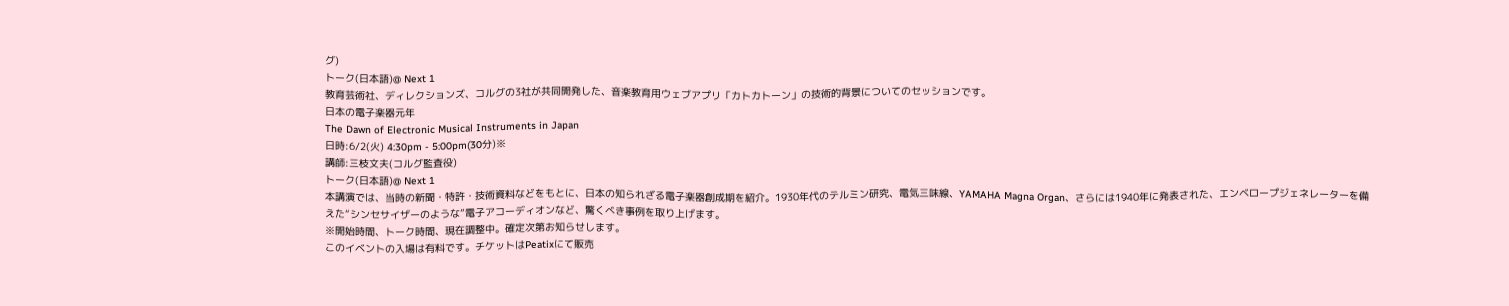グ)
トーク(日本語)@ Next 1
教育芸術社、ディレクションズ、コルグの3社が共同開発した、音楽教育用ウェブアプリ「カトカトーン」の技術的背景についてのセッションです。
日本の電子楽器元年
The Dawn of Electronic Musical Instruments in Japan
日時:6/2(火) 4:30pm - 5:00pm(30分)※
講師:三枝文夫(コルグ監査役)
トーク(日本語)@ Next 1
本講演では、当時の新聞・特許・技術資料などをもとに、日本の知られざる電子楽器創成期を紹介。1930年代のテルミン研究、電気三味線、YAMAHA Magna Organ、さらには1940年に発表された、エンベロープジェネレーターを備えた“シンセサイザーのような”電子アコーディオンなど、驚くべき事例を取り上げます。
※開始時間、トーク時間、現在調整中。確定次第お知らせします。
このイベントの入場は有料です。チケットはPeatixにて販売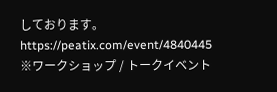しております。
https://peatix.com/event/4840445
※ワークショップ / トークイベント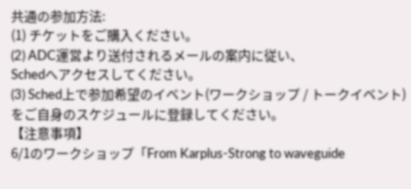共通の参加方法:
(1) チケットをご購入ください。
(2) ADC運営より送付されるメールの案内に従い、
Schedへアクセスしてください。
(3) Sched上で参加希望のイベント(ワークショップ / トークイベント)をご自身のスケジュールに登録してください。
【注意事項】
6/1のワークショップ「From Karplus-Strong to waveguide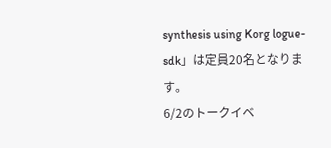synthesis using Korg logue-sdk」は定員20名となります。
6/2のトークイベ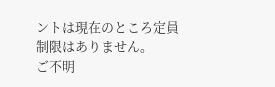ントは現在のところ定員制限はありません。
ご不明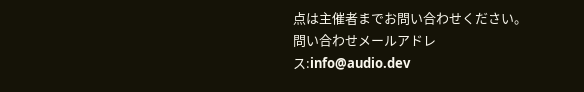点は主催者までお問い合わせください。
問い合わせメールアドレス:info@audio.dev